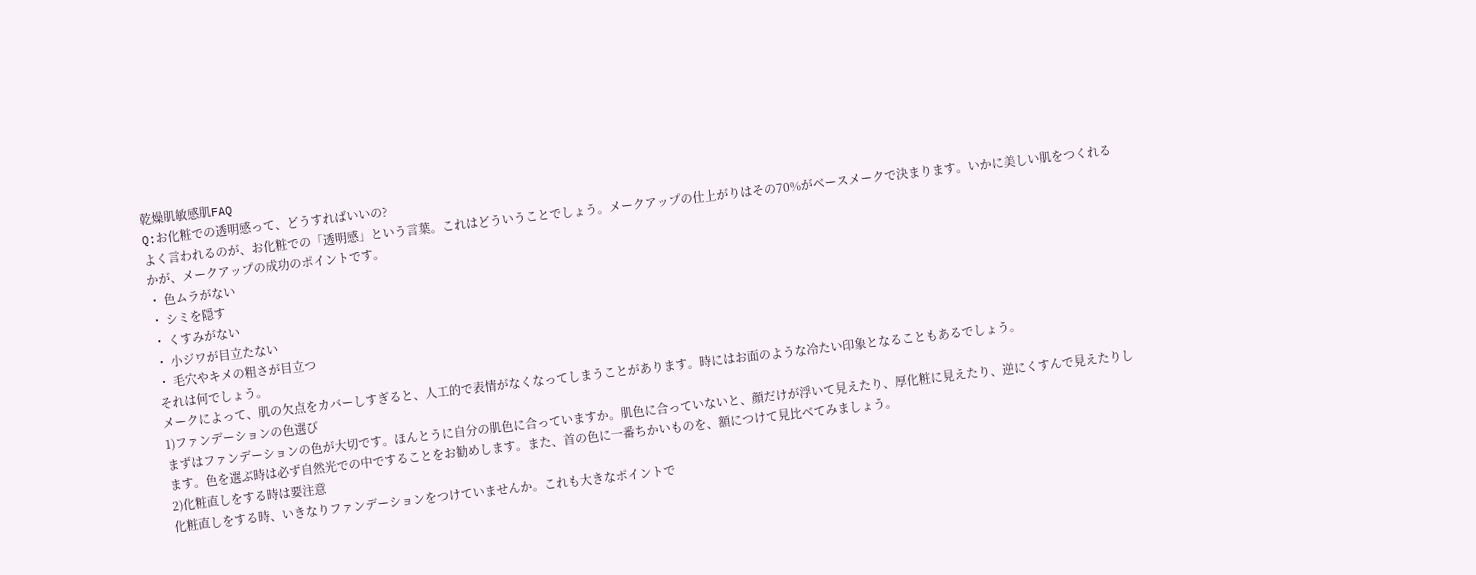乾燥肌敏感肌FAQ
Q:お化粧での透明感って、どうすればいいの?
よく言われるのが、お化粧での「透明感」という言葉。これはどういうことでしょう。メークアップの仕上がりはその70%がベースメークで決まります。いかに美しい肌をつくれるかが、メークアップの成功のポイントです。
・ 色ムラがない
・ シミを隠す
・ くすみがない
・ 小ジワが目立たない
・ 毛穴やキメの粗さが目立つ
それは何でしょう。
メークによって、肌の欠点をカバーしすぎると、人工的で表情がなくなってしまうことがあります。時にはお面のような冷たい印象となることもあるでしょう。
1)ファンデーションの色選び
まずはファンデーションの色が大切です。ほんとうに自分の肌色に合っていますか。肌色に合っていないと、顔だけが浮いて見えたり、厚化粧に見えたり、逆にくすんで見えたりします。色を選ぶ時は必ず自然光での中ですることをお勧めします。また、首の色に一番ちかいものを、額につけて見比べてみましょう。
2)化粧直しをする時は要注意
化粧直しをする時、いきなりファンデーションをつけていませんか。これも大きなポイントで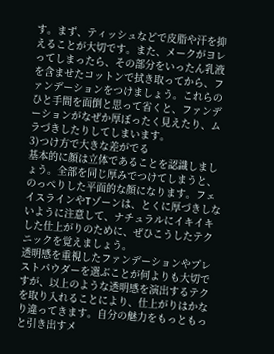す。まず、ティッシュなどで皮脂や汗を抑えることが大切です。また、メークがヨレってしまったら、その部分をいったん乳液を含ませたコットンで拭き取ってから、ファンデーションをつけましょう。これらのひと手間を面倒と思って省くと、ファンデーションがなぜか厚ぼったく見えたり、ムラづきしたりしてしまいます。
3)つけ方で大きな差がでる
基本的に顔は立体であることを認識しましょう。全部を同じ厚みでつけてしまうと、のっぺりした平面的な顔になります。フェイスラインやTゾーンは、とくに厚づきしないように注意して、ナチュラルにイキイキした仕上がりのために、ぜひこうしたテクニックを覚えましょう。
透明感を重視したファンデーションやプレストパウダーを選ぶことが何よりも大切ですが、以上のような透明感を演出するテクを取り入れることにより、仕上がりはかなり違ってきます。自分の魅力をもっともっと引き出すメ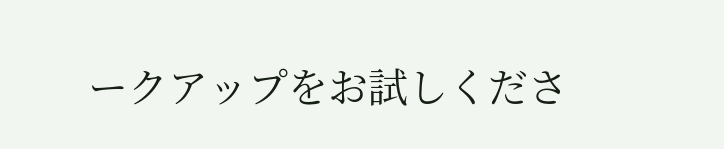ークアップをお試しくださ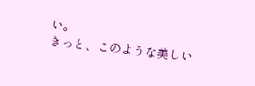い。
きっと、このような美しい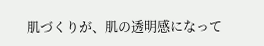肌づくりが、肌の透明感になって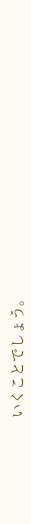いくことでしょう。